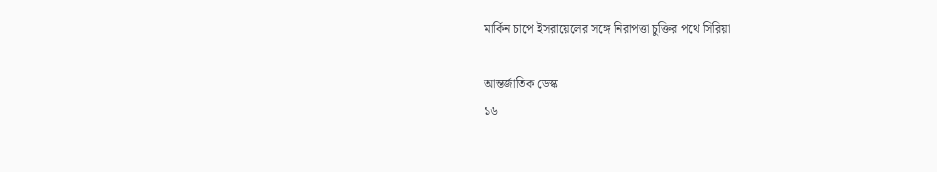মার্কিন চাপে ইসরায়েলের সঙ্গে নিরাপত্তা চুক্তির পথে সিরিয়া

আন্তর্জাতিক ডেস্ক
১৬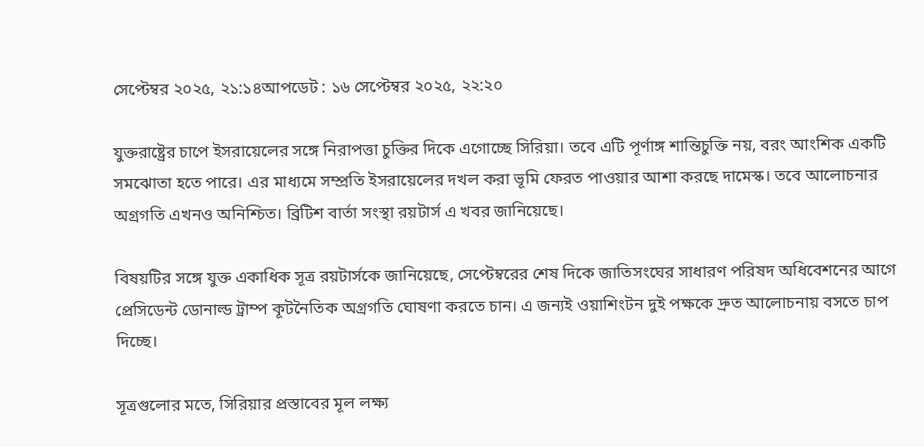সেপ্টেম্বর ২০২৫, ২১:১৪আপডেট : ১৬ সেপ্টেম্বর ২০২৫, ২২:২০

যুক্তরাষ্ট্রের চাপে ইসরায়েলের সঙ্গে নিরাপত্তা চুক্তির দিকে এগোচ্ছে সিরিয়া। তবে এটি পূর্ণাঙ্গ শান্তিচুক্তি নয়, বরং আংশিক একটি সমঝোতা হতে পারে। এর মাধ্যমে সম্প্রতি ইসরায়েলের দখল করা ভূমি ফেরত পাওয়ার আশা করছে দামেস্ক। তবে আলোচনার অগ্রগতি এখনও অনিশ্চিত। ব্রিটিশ বার্তা সংস্থা রয়টার্স এ খবর জানিয়েছে।

বিষয়টির সঙ্গে যুক্ত একাধিক সূত্র রয়টার্সকে জানিয়েছে, সেপ্টেম্বরের শেষ দিকে জাতিসংঘের সাধারণ পরিষদ অধিবেশনের আগে প্রেসিডেন্ট ডোনাল্ড ট্রাম্প কূটনৈতিক অগ্রগতি ঘোষণা করতে চান। এ জন্যই ওয়াশিংটন দুই পক্ষকে দ্রুত আলোচনায় বসতে চাপ দিচ্ছে।

সূত্রগুলোর মতে, সিরিয়ার প্রস্তাবের মূল লক্ষ্য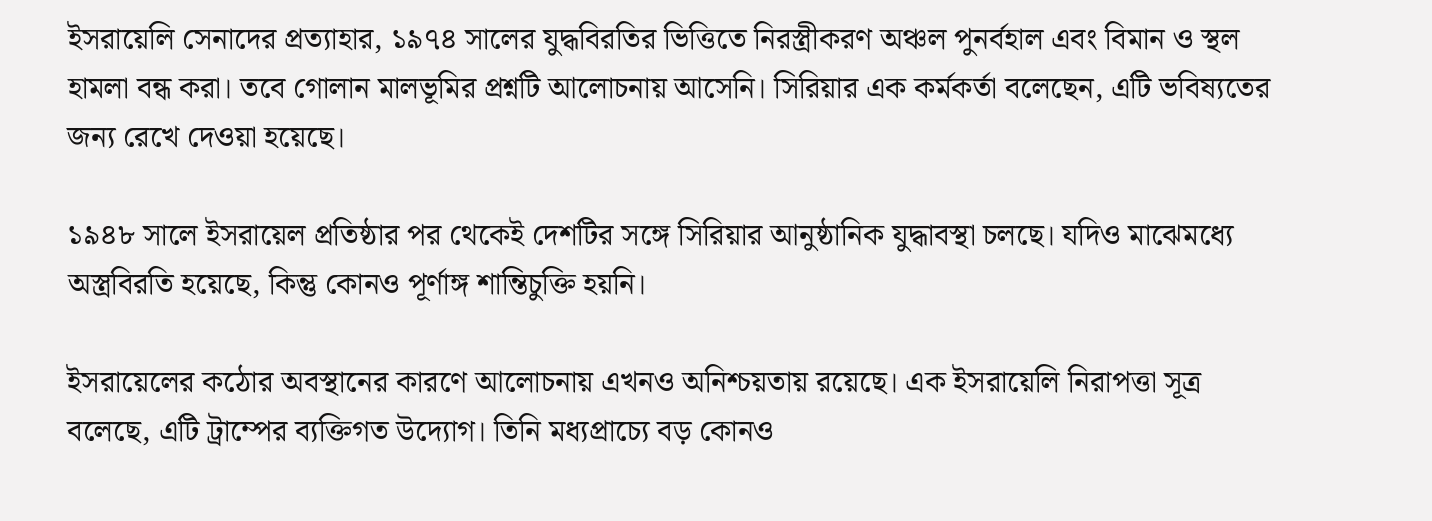ইসরায়েলি সেনাদের প্রত্যাহার, ১৯৭৪ সালের যুদ্ধবিরতির ভিত্তিতে নিরস্ত্রীকরণ অঞ্চল পুনর্বহাল এবং বিমান ও স্থল হামলা বন্ধ করা। তবে গোলান মালভূমির প্রশ্নটি আলোচনায় আসেনি। সিরিয়ার এক কর্মকর্তা বলেছেন, এটি ভবিষ্যতের জন্য রেখে দেওয়া হয়েছে।

১৯৪৮ সালে ইসরায়েল প্রতিষ্ঠার পর থেকেই দেশটির সঙ্গে সিরিয়ার আনুষ্ঠানিক যুদ্ধাবস্থা চলছে। যদিও মাঝেমধ্যে অস্ত্রবিরতি হয়েছে, কিন্তু কোনও পূর্ণাঙ্গ শান্তিচুক্তি হয়নি।

ইসরায়েলের কঠোর অবস্থানের কারণে আলোচনায় এখনও অনিশ্চয়তায় রয়েছে। এক ইসরায়েলি নিরাপত্তা সূত্র বলেছে, এটি ট্রাম্পের ব্যক্তিগত উদ্যোগ। তিনি মধ্যপ্রাচ্যে বড় কোনও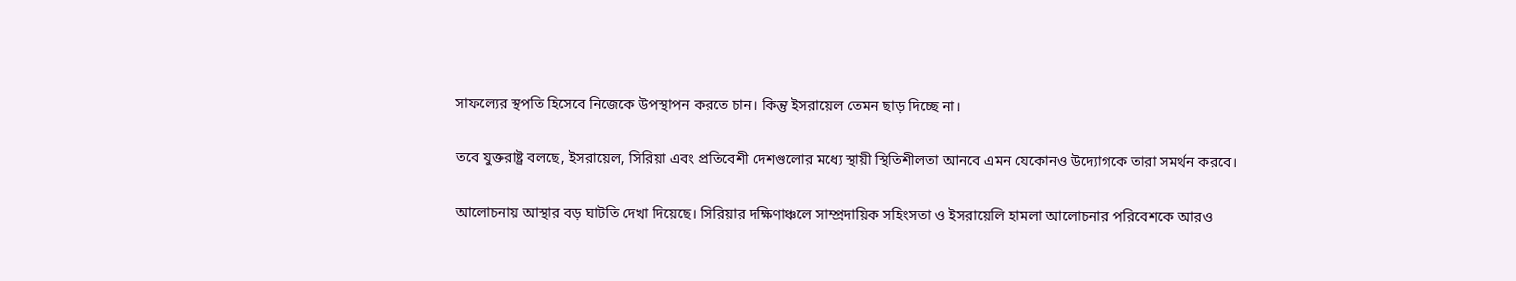সাফল্যের স্থপতি হিসেবে নিজেকে উপস্থাপন করতে চান। কিন্তু ইসরায়েল তেমন ছাড় দিচ্ছে না।

তবে যুক্তরাষ্ট্র বলছে, ইসরায়েল, সিরিয়া এবং প্রতিবেশী দেশগুলোর মধ্যে স্থায়ী স্থিতিশীলতা আনবে এমন যেকোনও উদ্যোগকে তারা সমর্থন করবে।

আলোচনায় আস্থার বড় ঘাটতি দেখা দিয়েছে। সিরিয়ার দক্ষিণাঞ্চলে সাম্প্রদায়িক সহিংসতা ও ইসরায়েলি হামলা আলোচনার পরিবেশকে আরও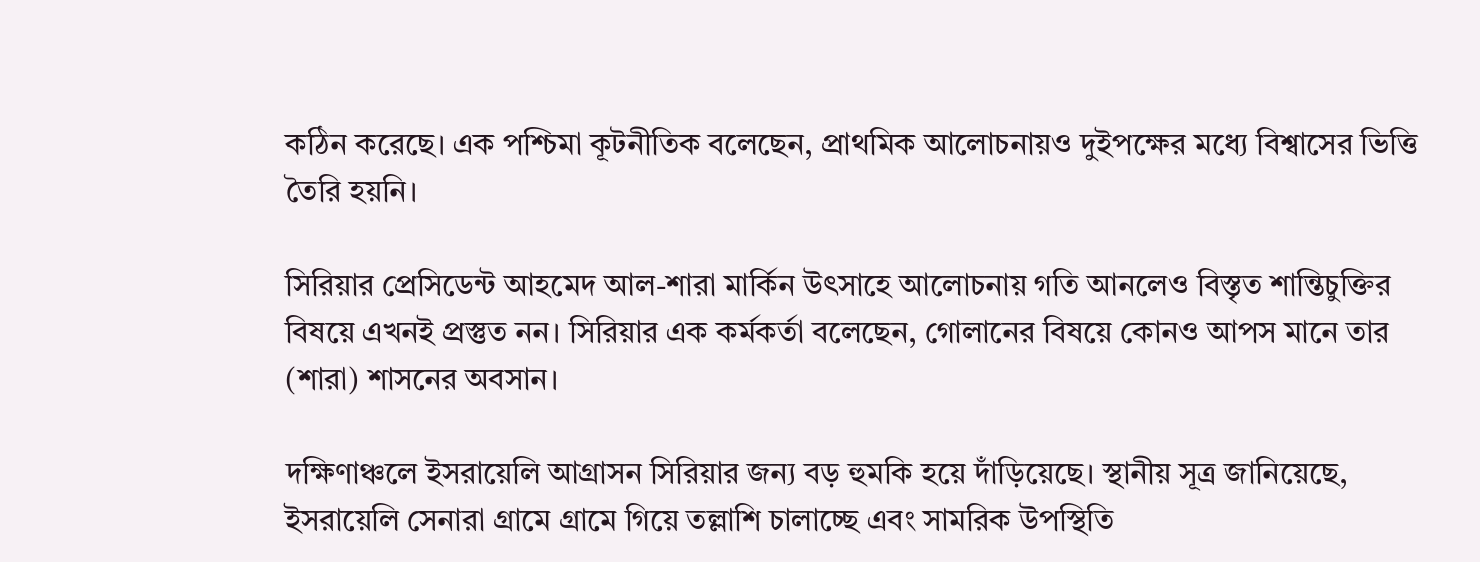কঠিন করেছে। এক পশ্চিমা কূটনীতিক বলেছেন, প্রাথমিক আলোচনায়ও দুইপক্ষের মধ্যে বিশ্বাসের ভিত্তি তৈরি হয়নি।

সিরিয়ার প্রেসিডেন্ট আহমেদ আল-শারা মার্কিন উৎসাহে আলোচনায় গতি আনলেও বিস্তৃত শান্তিচুক্তির বিষয়ে এখনই প্রস্তুত নন। সিরিয়ার এক কর্মকর্তা বলেছেন, গোলানের বিষয়ে কোনও আপস মানে তার (শারা) শাসনের অবসান।

দক্ষিণাঞ্চলে ইসরায়েলি আগ্রাসন সিরিয়ার জন্য বড় হুমকি হয়ে দাঁড়িয়েছে। স্থানীয় সূত্র জানিয়েছে, ইসরায়েলি সেনারা গ্রামে গ্রামে গিয়ে তল্লাশি চালাচ্ছে এবং সামরিক উপস্থিতি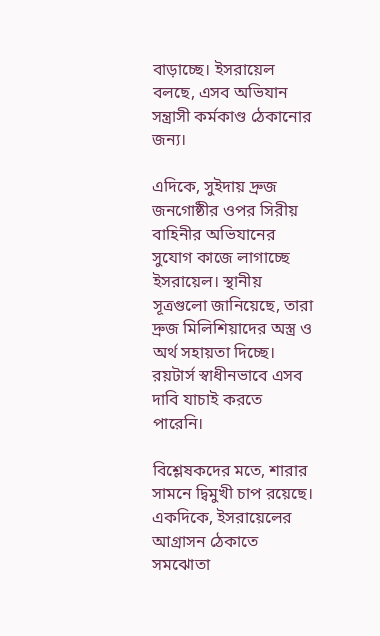বাড়াচ্ছে। ইসরায়েল বলছে, এসব অভিযান সন্ত্রাসী কর্মকাণ্ড ঠেকানোর জন্য।

এদিকে, সুইদায় দ্রুজ জনগোষ্ঠীর ওপর সিরীয় বাহিনীর অভিযানের সুযোগ কাজে লাগাচ্ছে ইসরায়েল। স্থানীয় সূত্রগুলো জানিয়েছে, তারা দ্রুজ মিলিশিয়াদের অস্ত্র ও অর্থ সহায়তা দিচ্ছে। রয়টার্স স্বাধীনভাবে এসব দাবি যাচাই করতে পারেনি।

বিশ্লেষকদের মতে, শারার সামনে দ্বিমুখী চাপ রয়েছে। একদিকে, ইসরায়েলের আগ্রাসন ঠেকাতে সমঝোতা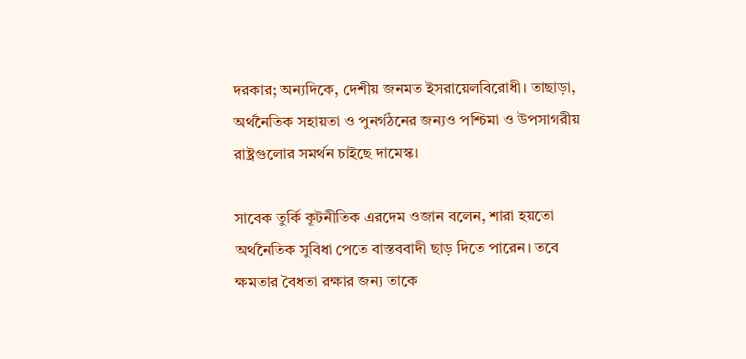দরকার; অন্যদিকে, দেশীয় জনমত ইসরায়েলবিরোধী। তাছাড়া, অর্থনৈতিক সহায়তা ও পুনর্গঠনের জন্যও পশ্চিমা ও উপসাগরীয় রাষ্ট্রগুলোর সমর্থন চাইছে দামেস্ক।

সাবেক তুর্কি কূটনীতিক এরদেম ওজান বলেন, শারা হয়তো অর্থনৈতিক সুবিধা পেতে বাস্তববাদী ছাড় দিতে পারেন। তবে ক্ষমতার বৈধতা রক্ষার জন্য তাকে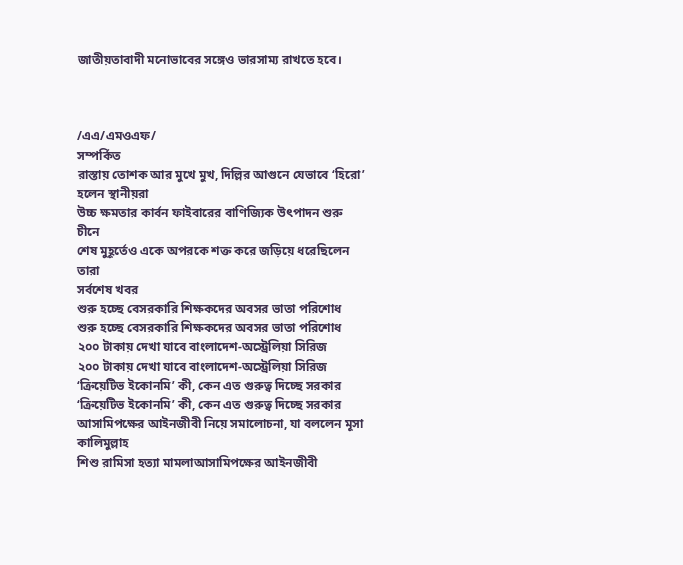জাতীয়তাবাদী মনোভাবের সঙ্গেও ভারসাম্য রাখতে হবে।



/এএ/এমওএফ/
সম্পর্কিত
রাস্তায় তোশক আর মুখে মুখ, দিল্লির আগুনে যেভাবে ‘হিরো’ হলেন স্থানীয়রা
উচ্চ ক্ষমতার কার্বন ফাইবারের বাণিজ্যিক উৎপাদন শুরু চীনে
শেষ মুহূর্তেও একে অপরকে শক্ত করে জড়িয়ে ধরেছিলেন তারা
সর্বশেষ খবর
শুরু হচ্ছে বেসরকারি শিক্ষকদের অবসর ভাতা পরিশোধ
শুরু হচ্ছে বেসরকারি শিক্ষকদের অবসর ভাতা পরিশোধ
২০০ টাকায় দেখা যাবে বাংলাদেশ-অস্ট্রেলিয়া সিরিজ
২০০ টাকায় দেখা যাবে বাংলাদেশ-অস্ট্রেলিয়া সিরিজ
‘ক্রিয়েটিভ ইকোনমি’ কী, কেন এত গুরুত্ব দিচ্ছে সরকার
‘ক্রিয়েটিভ ইকোনমি’ কী, কেন এত গুরুত্ব দিচ্ছে সরকার
আসামিপক্ষের আইনজীবী নিয়ে সমালোচনা, যা বললেন মূসা কালিমুল্লাহ
শিশু রামিসা হত্যা মামলাআসামিপক্ষের আইনজীবী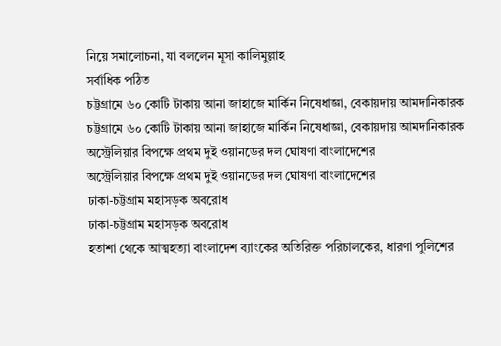নিয়ে সমালোচনা, যা বললেন মূসা কালিমুল্লাহ
সর্বাধিক পঠিত
চট্টগ্রামে ৬০ কোটি টাকায় আনা জাহাজে মার্কিন নিষেধাজ্ঞা, বেকায়দায় আমদানিকারক
চট্টগ্রামে ৬০ কোটি টাকায় আনা জাহাজে মার্কিন নিষেধাজ্ঞা, বেকায়দায় আমদানিকারক
অস্ট্রেলিয়ার বিপক্ষে প্রথম দুই ওয়ানডের দল ঘোষণা বাংলাদেশের
অস্ট্রেলিয়ার বিপক্ষে প্রথম দুই ওয়ানডের দল ঘোষণা বাংলাদেশের
ঢাকা-চট্টগ্রাম মহাসড়ক অবরোধ
ঢাকা-চট্টগ্রাম মহাসড়ক অবরোধ
হতাশা থেকে আত্মহত্যা বাংলাদেশ ব্যাংকের অতিরিক্ত পরিচালকের, ধারণা পুলিশের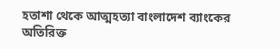হতাশা থেকে আত্মহত্যা বাংলাদেশ ব্যাংকের অতিরিক্ত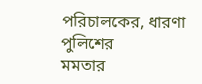পরিচালকের, ধারণা পুলিশের
মমতার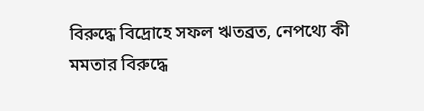বিরুদ্ধে বিদ্রোহে সফল ঋতব্রত, নেপথ্যে কী
মমতার বিরুদ্ধে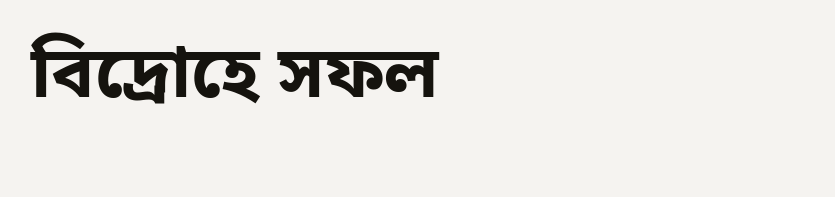বিদ্রোহে সফল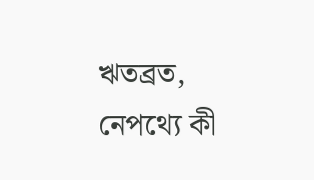ঋতব্রত, নেপথ্যে কী